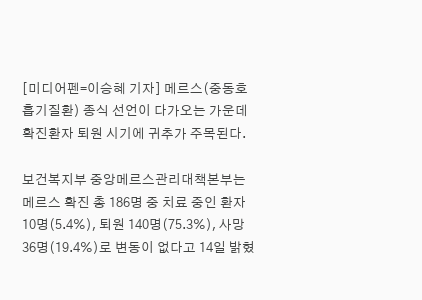[미디어펜=이승혜 기자] 메르스(중동호흡기질환) 종식 선언이 다가오는 가운데 확진환자 퇴원 시기에 귀추가 주목된다.

보건복지부 중앙메르스관리대책본부는 메르스 확진 총 186명 중 치료 중인 환자 10명(5.4%), 퇴원 140명(75.3%), 사망 36명(19.4%)로 변동이 없다고 14일 밝혔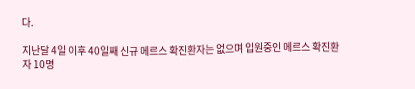다.

지난달 4일 이후 40일째 신규 메르스 확진환자는 없으며 입원중인 메르스 확진환자 10명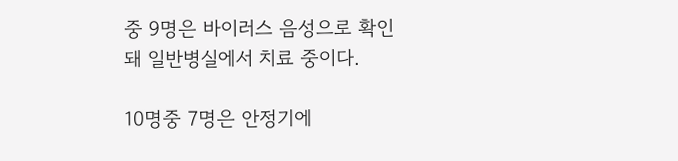중 9명은 바이러스 음성으로 확인돼 일반병실에서 치료 중이다.

10명중 7명은 안정기에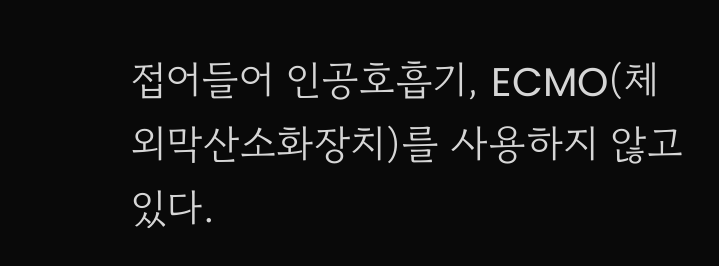접어들어 인공호흡기, ECMO(체외막산소화장치)를 사용하지 않고 있다.